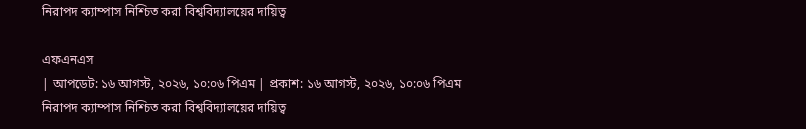নিরাপদ ক্যাম্পাস নিশ্চিত করা বিশ্ববিদ্যালয়ের দায়িত্ব

এফএনএস
| আপডেট: ১৬ আগস্ট, ২০২৬, ১০:০৬ পিএম | প্রকাশ: ১৬ আগস্ট, ২০২৬, ১০:০৬ পিএম
নিরাপদ ক্যাম্পাস নিশ্চিত করা বিশ্ববিদ্যালয়ের দায়িত্ব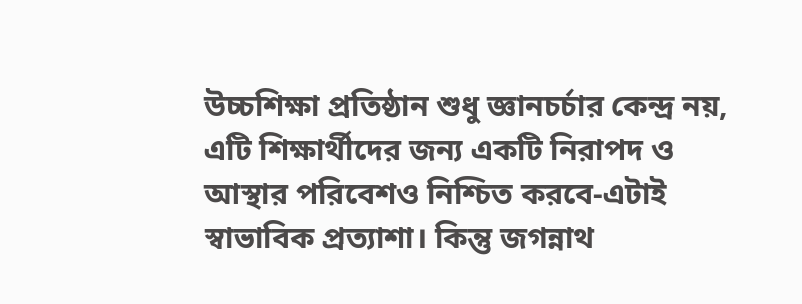উচ্চশিক্ষা প্রতিষ্ঠান শুধু জ্ঞানচর্চার কেন্দ্র নয়, এটি শিক্ষার্থীদের জন্য একটি নিরাপদ ও আস্থার পরিবেশও নিশ্চিত করবে-এটাই স্বাভাবিক প্রত্যাশা। কিন্তু জগন্নাথ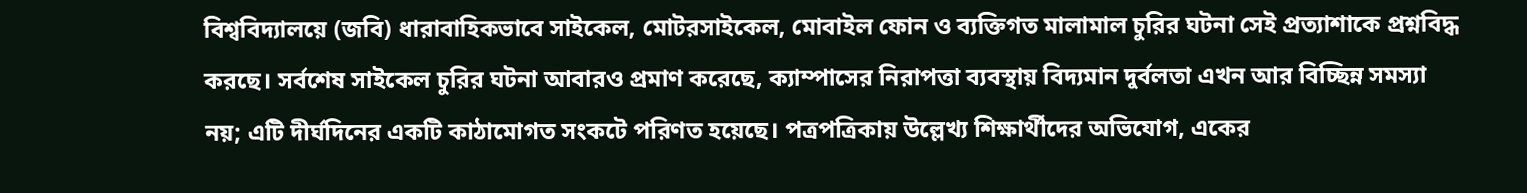বিশ্ববিদ্যালয়ে (জবি) ধারাবাহিকভাবে সাইকেল, মোটরসাইকেল, মোবাইল ফোন ও ব্যক্তিগত মালামাল চুরির ঘটনা সেই প্রত্যাশাকে প্রশ্নবিদ্ধ করছে। সর্বশেষ সাইকেল চুরির ঘটনা আবারও প্রমাণ করেছে, ক্যাম্পাসের নিরাপত্তা ব্যবস্থায় বিদ্যমান দুর্বলতা এখন আর বিচ্ছিন্ন সমস্যা নয়; এটি দীর্ঘদিনের একটি কাঠামোগত সংকটে পরিণত হয়েছে। পত্রপত্রিকায় উল্লেখ্য শিক্ষার্থীদের অভিযোগ, একের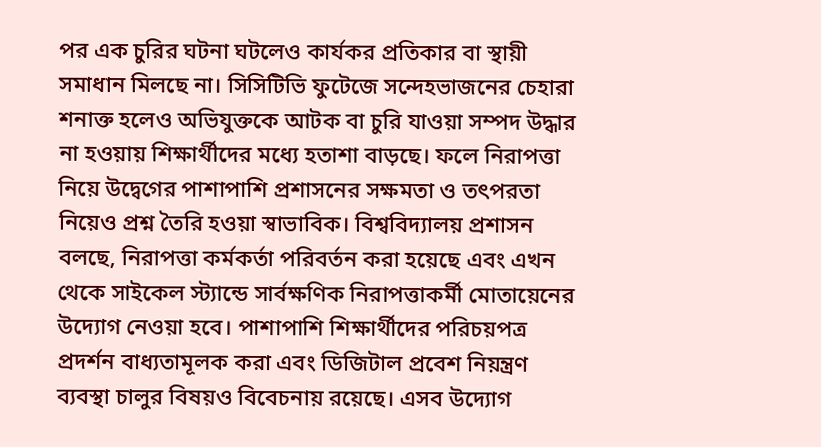পর এক চুরির ঘটনা ঘটলেও কার্যকর প্রতিকার বা স্থায়ী সমাধান মিলছে না। সিসিটিভি ফুটেজে সন্দেহভাজনের চেহারা শনাক্ত হলেও অভিযুক্তকে আটক বা চুরি যাওয়া সম্পদ উদ্ধার না হওয়ায় শিক্ষার্থীদের মধ্যে হতাশা বাড়ছে। ফলে নিরাপত্তা নিয়ে উদ্বেগের পাশাপাশি প্রশাসনের সক্ষমতা ও তৎপরতা নিয়েও প্রশ্ন তৈরি হওয়া স্বাভাবিক। বিশ্ববিদ্যালয় প্রশাসন বলছে, নিরাপত্তা কর্মকর্তা পরিবর্তন করা হয়েছে এবং এখন থেকে সাইকেল স্ট্যান্ডে সার্বক্ষণিক নিরাপত্তাকর্মী মোতায়েনের উদ্যোগ নেওয়া হবে। পাশাপাশি শিক্ষার্থীদের পরিচয়পত্র প্রদর্শন বাধ্যতামূলক করা এবং ডিজিটাল প্রবেশ নিয়ন্ত্রণ ব্যবস্থা চালুর বিষয়ও বিবেচনায় রয়েছে। এসব উদ্যোগ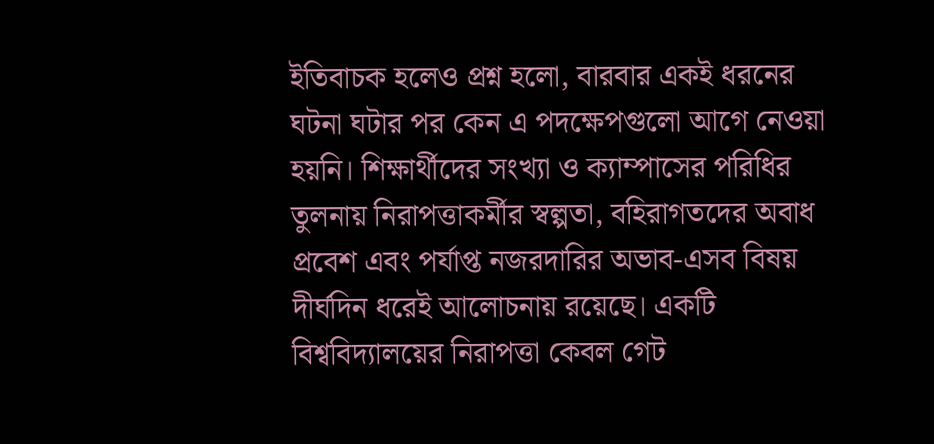ইতিবাচক হলেও প্রশ্ন হলো, বারবার একই ধরনের ঘটনা ঘটার পর কেন এ পদক্ষেপগুলো আগে নেওয়া হয়নি। শিক্ষার্থীদের সংখ্যা ও ক্যাম্পাসের পরিধির তুলনায় নিরাপত্তাকর্মীর স্বল্পতা, বহিরাগতদের অবাধ প্রবেশ এবং পর্যাপ্ত নজরদারির অভাব-এসব বিষয় দীর্ঘদিন ধরেই আলোচনায় রয়েছে। একটি বিশ্ববিদ্যালয়ের নিরাপত্তা কেবল গেট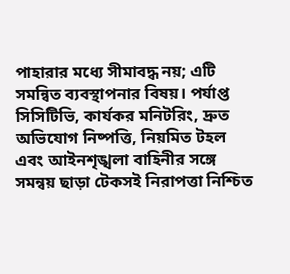পাহারার মধ্যে সীমাবদ্ধ নয়; এটি সমন্বিত ব্যবস্থাপনার বিষয়। পর্যাপ্ত সিসিটিভি, কার্যকর মনিটরিং, দ্রুত অভিযোগ নিষ্পত্তি, নিয়মিত টহল এবং আইনশৃঙ্খলা বাহিনীর সঙ্গে সমন্বয় ছাড়া টেকসই নিরাপত্তা নিশ্চিত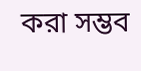করা সম্ভব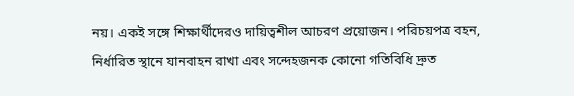নয়। একই সঙ্গে শিক্ষার্থীদেরও দায়িত্বশীল আচরণ প্রয়োজন। পরিচয়পত্র বহন, নির্ধারিত স্থানে যানবাহন রাখা এবং সন্দেহজনক কোনো গতিবিধি দ্রুত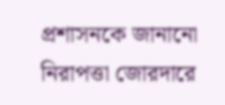প্রশাসনকে জানানো নিরাপত্তা জোরদারে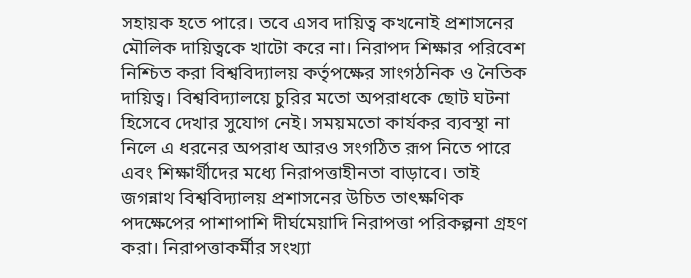সহায়ক হতে পারে। তবে এসব দায়িত্ব কখনোই প্রশাসনের মৌলিক দায়িত্বকে খাটো করে না। নিরাপদ শিক্ষার পরিবেশ নিশ্চিত করা বিশ্ববিদ্যালয় কর্তৃপক্ষের সাংগঠনিক ও নৈতিক দায়িত্ব। বিশ্ববিদ্যালয়ে চুরির মতো অপরাধকে ছোট ঘটনা হিসেবে দেখার সুযোগ নেই। সময়মতো কার্যকর ব্যবস্থা না নিলে এ ধরনের অপরাধ আরও সংগঠিত রূপ নিতে পারে এবং শিক্ষার্থীদের মধ্যে নিরাপত্তাহীনতা বাড়াবে। তাই জগন্নাথ বিশ্ববিদ্যালয় প্রশাসনের উচিত তাৎক্ষণিক পদক্ষেপের পাশাপাশি দীর্ঘমেয়াদি নিরাপত্তা পরিকল্পনা গ্রহণ করা। নিরাপত্তাকর্মীর সংখ্যা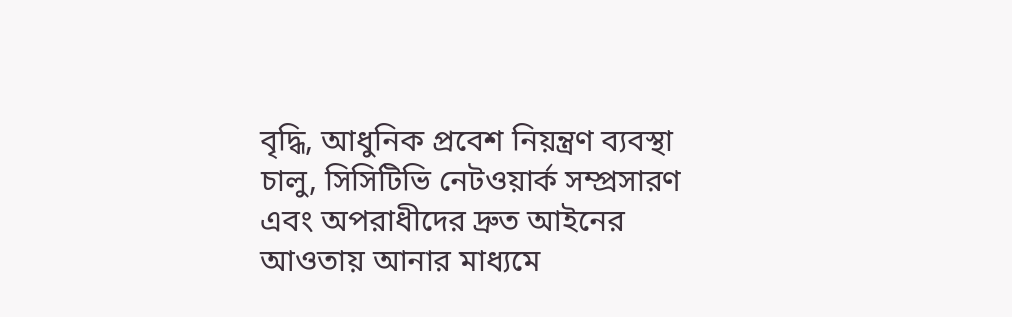বৃদ্ধি, আধুনিক প্রবেশ নিয়ন্ত্রণ ব্যবস্থা চালু, সিসিটিভি নেটওয়ার্ক সম্প্রসারণ এবং অপরাধীদের দ্রুত আইনের আওতায় আনার মাধ্যমে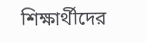শিক্ষার্থীদের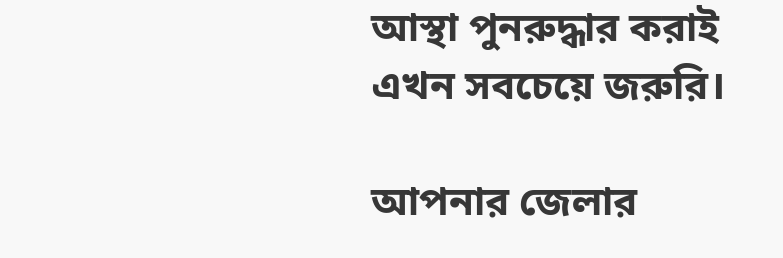আস্থা পুনরুদ্ধার করাই এখন সবচেয়ে জরুরি।

আপনার জেলার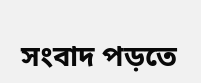সংবাদ পড়তে